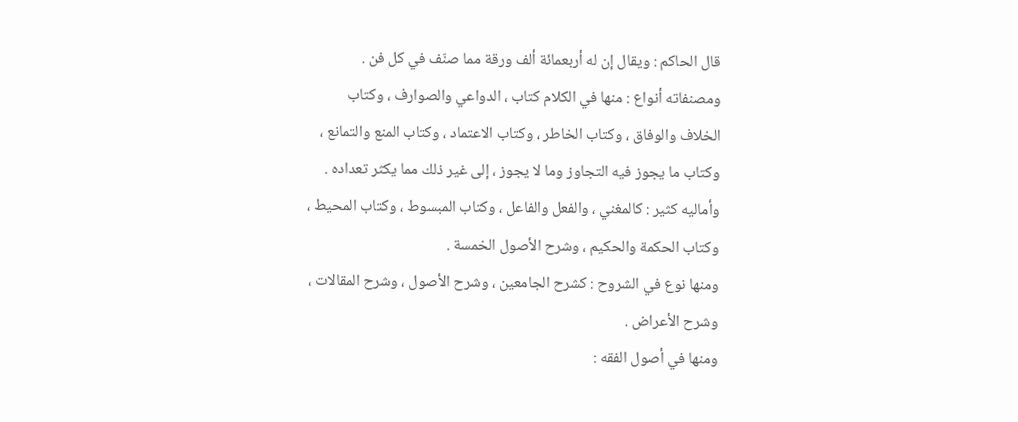قال الحاكم : ويقال إن له أربعمائة ألف ورقة مما صنّف في كل فن .
ومصنفاته أنواع : منها في الكلام كتاب ، الدواعي والصوارف ، وكتاب الخلاف والوفاق ، وكتاب الخاطر ، وكتاب الاعتماد ، وكتاب المنع والتمانع ، وكتاب ما يجوز فيه التجاوز وما لا يجوز ، إلى غير ذلك مما يكثر تعداده . وأماليه كثير : كالمغني ، والفعل والفاعل ، وكتاب المبسوط ، وكتاب المحيط ، وكتاب الحكمة والحكيم ، وشرح الأصول الخمسة .
ومنها نوع في الشروح : كشرح الجامعين ، وشرح الأصول ، وشرح المقالات ، وشرح الأعراض .
ومنها في أصول الفقه :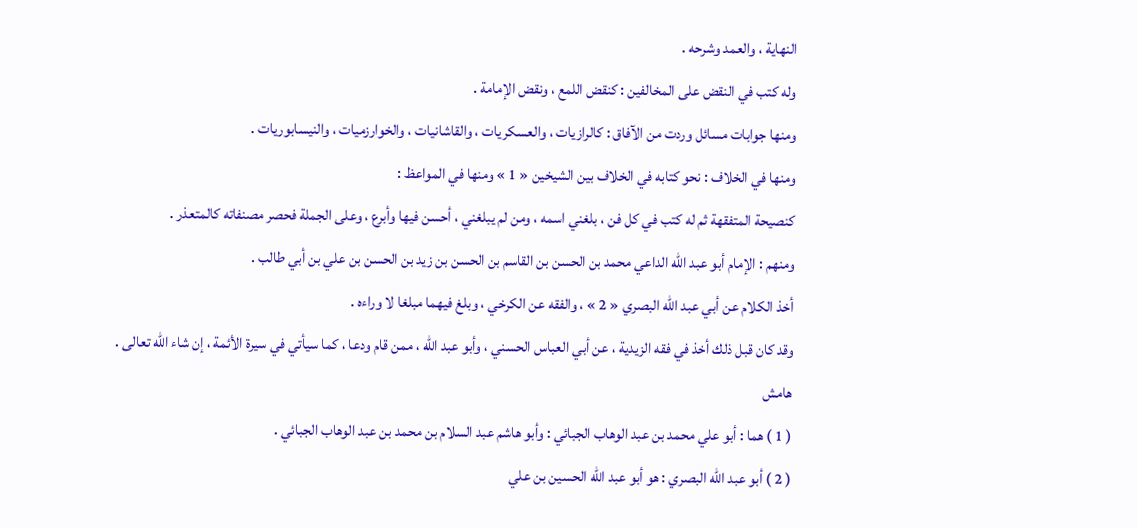النهاية ، والعمد وشرحه .
وله كتب في النقض على المخالفين : كنقض اللمع ، ونقض الإمامة .
ومنها جوابات مسائل وردت من الآفاق : كالرازيات ، والعسكريات ، والقاشانيات ، والخوارزميات ، والنيسابوريات .
ومنها في الخلاف : نحو كتابه في الخلاف بين الشيخين « 1 » ومنها في المواعظ :
كنصيحة المتفقهة ثم له كتب في كل فن ، بلغني اسمه ، ومن لم يبلغني ، أحسن فيها وأبرع ، وعلى الجملة فحصر مصنفاته كالمتعذر .
ومنهم : الإمام أبو عبد اللّه الداعي محمد بن الحسن بن القاسم بن الحسن بن زيد بن الحسن بن علي بن أبي طالب .
أخذ الكلام عن أبي عبد اللّه البصري « 2 » ، والفقه عن الكرخي ، وبلغ فيهما مبلغا لا وراءه .
وقد كان قبل ذلك أخذ في فقه الزيدية ، عن أبي العباس الحسني ، وأبو عبد اللّه ، ممن قام ودعا ، كما سيأتي في سيرة الأئمة ، إن شاء اللّه تعالى .
هامش
( 1 ) هما : أبو علي محمد بن عبد الوهاب الجبائي : وأبو هاشم عبد السلام بن محمد بن عبد الوهاب الجبائي .
( 2 ) أبو عبد اللّه البصري : هو أبو عبد اللّه الحسين بن علي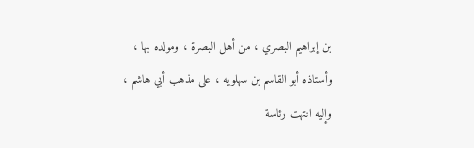بن إبراهيم البصري ، من أهل البصرة ، ومولده بها ، وأستاذه أبو القاسم بن سهلويه ، على مذهب أبي هاشم ، وإليه انتهت رئاسة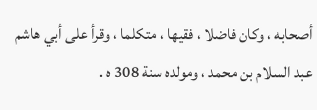أصحابه ، وكان فاضلا ، فقيها ، متكلما ، وقرأ على أبي هاشم عبد السلام بن محمد ، ومولده سنة 308 ه .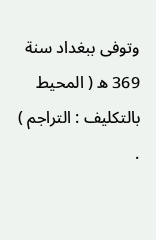وتوفى ببغداد سنة 369 ه ( المحيط بالتكليف : التراجم ) .